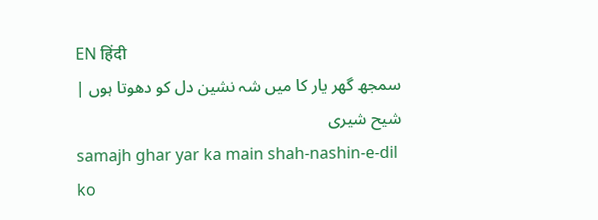EN हिंदी
سمجھ گھر یار کا میں شہ نشین دل کو دھوتا ہوں | شیح شیری
samajh ghar yar ka main shah-nashin-e-dil ko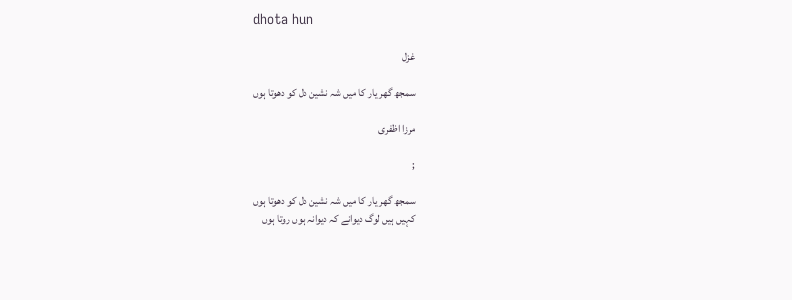dhota hun

غزل

سمجھ گھر یار کا میں شہ نشین دل کو دھوتا ہوں

مرزا اظفری

;

سمجھ گھر یار کا میں شہ نشین دل کو دھوتا ہوں
کہیں ہیں لوگ دیوانے کہ دیوانہ ہوں روتا ہوں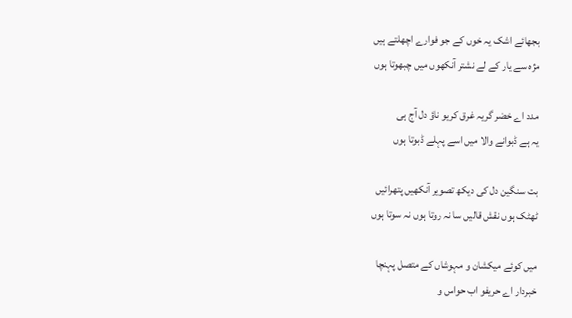بجھائے اشک یہ خوں کے جو فوارے اچھلتے ہیں
مژہ سے یار کے لے نشتر آنکھوں میں چبھوتا ہوں

مدد اے خضر گریہ غرق کریو ناؤ دل آج ہی
یہ ہے ڈبوانے والا میں اسے پہلے ڈبوتا ہوں

بت سنگین دل کی دیکھ تصویر آنکھیں پتھرائیں
ٹھٹک ہوں نقش قالیں سا نہ روتا ہوں نہ سوتا ہوں

میں کوئے میکشان و مہوشاں کے متصل پہنچا
خبردار اے حریفو اب حواس و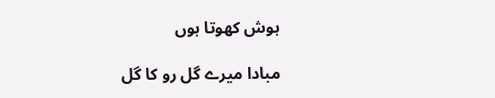ہوش کھوتا ہوں

مبادا میرے گل رو کا گل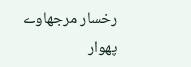رخسار مرجھاوے
پھوار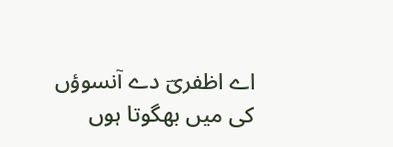اے اظفریؔ دے آنسوؤں کی میں بھگوتا ہوں